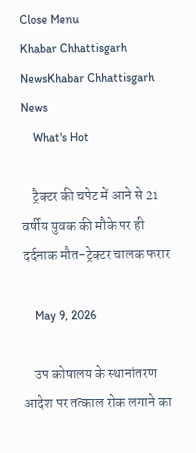Close Menu
Khabar Chhattisgarh NewsKhabar Chhattisgarh News
    What's Hot

    ट्रैक्टर की चपेट में आने से 21 वर्षीय युवक की मौके पर ही दर्दनाक मौत-ट्रेक्टर चालक फरार

    May 9, 2026

    उप कोषालय के स्थानांतरण आदेश पर तत्काल रोक लगाने का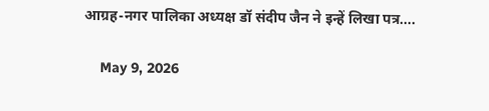आग्रह-नगर पालिका अध्यक्ष डॉ संदीप जैन ने इन्हें लिखा पत्र….

    May 9, 2026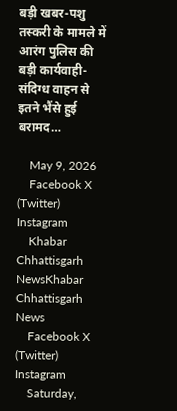बड़ी खबर-पशु तस्करी के मामले में आरंग पुलिस की बड़ी कार्यवाही-संदिग्ध वाहन से इतने भैंसे हुई बरामद…

    May 9, 2026
    Facebook X (Twitter) Instagram
    Khabar Chhattisgarh NewsKhabar Chhattisgarh News
    Facebook X (Twitter) Instagram
    Saturday,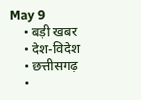May 9
    • बड़ी खबर
    • देश-विदेश
    • छत्तीसगढ़
    •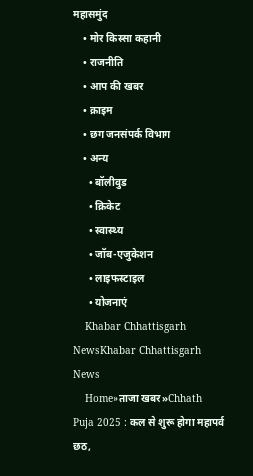महासमुंद
    • मोर किस्सा कहानी
    • राजनीति
    • आप की खबर
    • क्राइम
    • छग जनसंपर्क विभाग
    • अन्य
      • बॉलीवुड
      • क्रिकेट
      • स्वास्थ्य
      • जॉब-एजुकेशन
      • लाइफस्टाइल
      • योजनाएं
    Khabar Chhattisgarh NewsKhabar Chhattisgarh News
    Home»ताजा खबर»Chhath Puja 2025 : कल से शुरू होगा महापर्व छठ,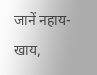जानें नहाय-खाय,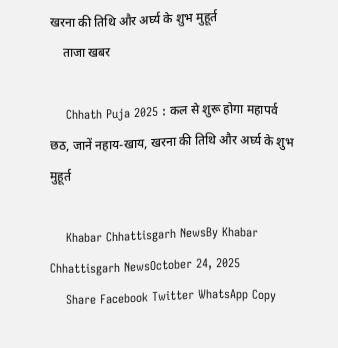खरना की तिथि और अर्घ्य के शुभ मुहूर्त
    ताजा खबर

    Chhath Puja 2025 : कल से शुरू होगा महापर्व छठ, जानें नहाय-खाय, खरना की तिथि और अर्घ्य के शुभ मुहूर्त

    Khabar Chhattisgarh NewsBy Khabar Chhattisgarh NewsOctober 24, 2025
    Share Facebook Twitter WhatsApp Copy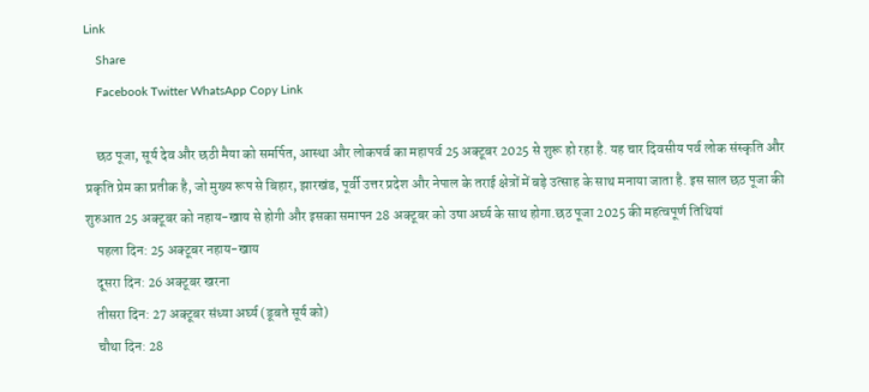Link
    Share
    Facebook Twitter WhatsApp Copy Link

    छठ पूजा, सूर्य देव और छठी मैया को समर्पित, आस्था और लोकपर्व का महापर्व 25 अक्टूबर 2025 से शुरू हो रहा है. यह चार दिवसीय पर्व लोक संस्कृति और प्रकृति प्रेम का प्रतीक है, जो मुख्य रूप से बिहार, झारखंड, पूर्वी उत्तर प्रदेश और नेपाल के तराई क्षेत्रों में बड़े उत्साह के साथ मनाया जाता है. इस साल छठ पूजा की शुरुआत 25 अक्टूबर को नहाय-खाय से होगी और इसका समापन 28 अक्टूबर को उषा अर्घ्य के साथ होगा.छठ पूजा 2025 की महत्वपूर्ण तिथियां
    पहला दिन: 25 अक्टूबर नहाय-खाय
    दूसरा दिन: 26 अक्टूबर खरना
    तीसरा दिन: 27 अक्टूबर संध्या अर्घ्य (डूबते सूर्य को)
    चौथा दिन: 28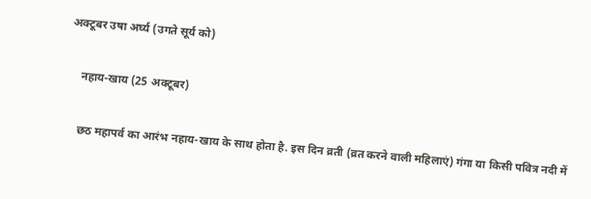अक्टूबर उषा अर्घ्य (उगते सूर्य को)

    नहाय-खाय (25 अक्टूबर)

    छठ महापर्व का आरंभ नहाय-खाय के साथ होता है. इस दिन व्रती (व्रत करने वाली महिलाएं) गंगा या किसी पवित्र नदी में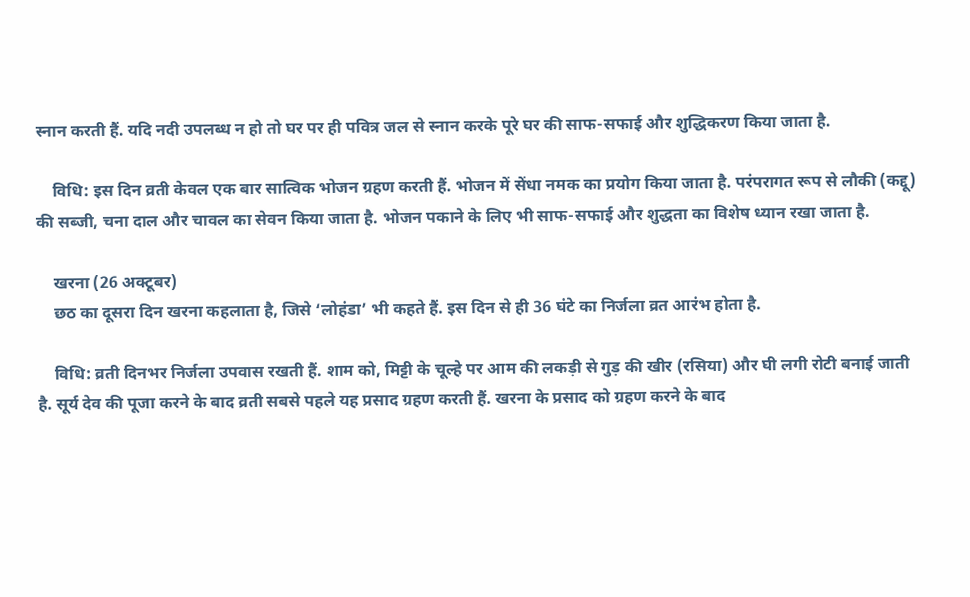स्नान करती हैं. यदि नदी उपलब्ध न हो तो घर पर ही पवित्र जल से स्नान करके पूरे घर की साफ-सफाई और शुद्धिकरण किया जाता है.

    विधि: इस दिन व्रती केवल एक बार सात्विक भोजन ग्रहण करती हैं. भोजन में सेंधा नमक का प्रयोग किया जाता है. परंपरागत रूप से लौकी (कद्दू) की सब्जी, चना दाल और चावल का सेवन किया जाता है. भोजन पकाने के लिए भी साफ-सफाई और शुद्धता का विशेष ध्यान रखा जाता है.

    खरना (26 अक्टूबर)
    छठ का दूसरा दिन खरना कहलाता है, जिसे ‘लोहंडा’ भी कहते हैं. इस दिन से ही 36 घंटे का निर्जला व्रत आरंभ होता है.

    विधि: व्रती दिनभर निर्जला उपवास रखती हैं. शाम को, मिट्टी के चूल्हे पर आम की लकड़ी से गुड़ की खीर (रसिया) और घी लगी रोटी बनाई जाती है. सूर्य देव की पूजा करने के बाद व्रती सबसे पहले यह प्रसाद ग्रहण करती हैं. खरना के प्रसाद को ग्रहण करने के बाद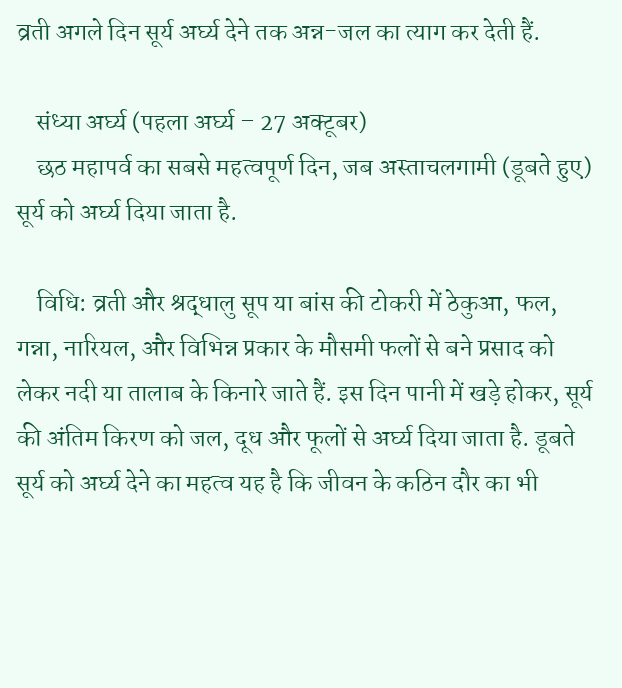व्रती अगले दिन सूर्य अर्घ्य देने तक अन्न-जल का त्याग कर देती हैं.

    संध्या अर्घ्य (पहला अर्घ्य – 27 अक्टूबर)
    छठ महापर्व का सबसे महत्वपूर्ण दिन, जब अस्ताचलगामी (डूबते हुए) सूर्य को अर्घ्य दिया जाता है.

    विधि: व्रती और श्रद्धालु सूप या बांस की टोकरी में ठेकुआ, फल, गन्ना, नारियल, और विभिन्न प्रकार के मौसमी फलों से बने प्रसाद को लेकर नदी या तालाब के किनारे जाते हैं. इस दिन पानी में खड़े होकर, सूर्य की अंतिम किरण को जल, दूध और फूलों से अर्घ्य दिया जाता है. डूबते सूर्य को अर्घ्य देने का महत्व यह है कि जीवन के कठिन दौर का भी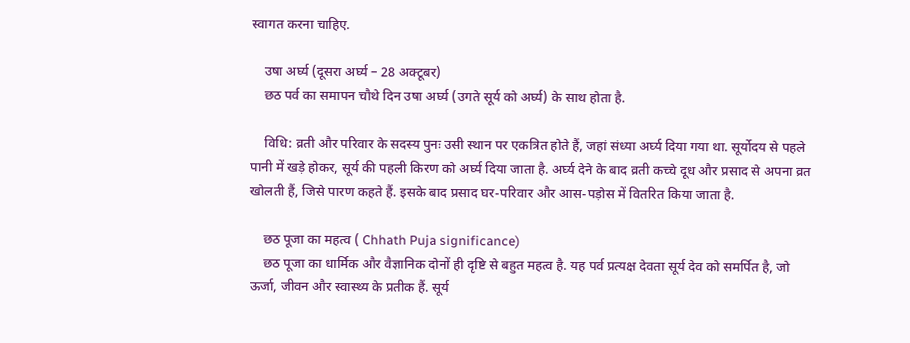स्वागत करना चाहिए.

    उषा अर्घ्य (दूसरा अर्घ्य – 28 अक्टूबर)
    छठ पर्व का समापन चौथे दिन उषा अर्घ्य (उगते सूर्य को अर्घ्य) के साथ होता है.

    विधि: व्रती और परिवार के सदस्य पुनः उसी स्थान पर एकत्रित होते हैं, जहां संध्या अर्घ्य दिया गया था. सूर्योदय से पहले पानी में खड़े होकर, सूर्य की पहली किरण को अर्घ्य दिया जाता है. अर्घ्य देने के बाद व्रती कच्चे दूध और प्रसाद से अपना व्रत खोलती हैं, जिसे पारण कहते हैं. इसके बाद प्रसाद घर-परिवार और आस-पड़ोस में वितरित किया जाता है.

    छठ पूजा का महत्व ( Chhath Puja significance)
    छठ पूजा का धार्मिक और वैज्ञानिक दोनों ही दृष्टि से बहुत महत्व है. यह पर्व प्रत्यक्ष देवता सूर्य देव को समर्पित है, जो ऊर्जा, जीवन और स्वास्थ्य के प्रतीक हैं. सूर्य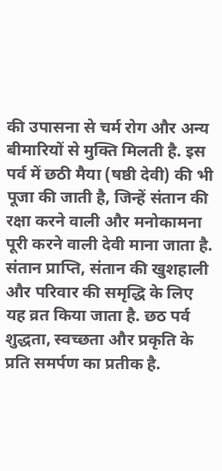की उपासना से चर्म रोग और अन्य बीमारियों से मुक्ति मिलती है. इस पर्व में छठी मैया (षष्ठी देवी) की भी पूजा की जाती है, जिन्हें संतान की रक्षा करने वाली और मनोकामना पूरी करने वाली देवी माना जाता है. संतान प्राप्ति, संतान की खुशहाली और परिवार की समृद्धि के लिए यह व्रत किया जाता है. छठ पर्व शुद्धता, स्वच्छता और प्रकृति के प्रति समर्पण का प्रतीक है.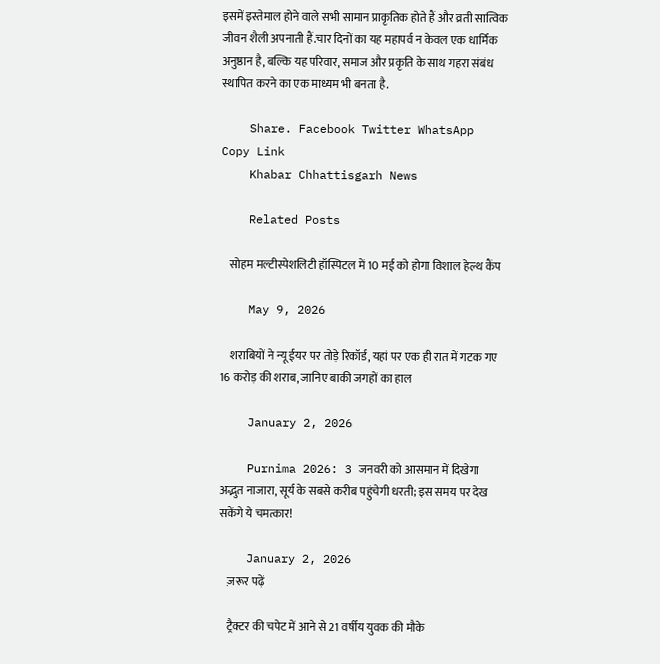इसमें इस्तेमाल होने वाले सभी सामान प्राकृतिक होते हैं और व्रती सात्विक जीवन शैली अपनाती हैं.चार दिनों का यह महापर्व न केवल एक धार्मिक अनुष्ठान है, बल्कि यह परिवार, समाज और प्रकृति के साथ गहरा संबंध स्थापित करने का एक माध्यम भी बनता है.

    Share. Facebook Twitter WhatsApp Copy Link
    Khabar Chhattisgarh News

    Related Posts

    सोहम मल्टीस्पेशलिटी हॉस्पिटल में 10 मई को होगा विशाल हेल्थ कैंप

    May 9, 2026

    शराबियों ने न्यू ईयर पर तोड़े रिकॉर्ड, यहां पर एक ही रात में गटक गए 16 करोड़ की शराब, जानिए बाकी जगहों का हाल

    January 2, 2026

    Purnima 2026: 3 जनवरी को आसमान में दिखेगा अद्भुत नाजारा, सूर्य के सबसे करीब पहुंचेगी धरती; इस समय पर देख सकेंगे ये चमत्कार!

    January 2, 2026
    ज़रूर पढ़ें

    ट्रैक्टर की चपेट में आने से 21 वर्षीय युवक की मौके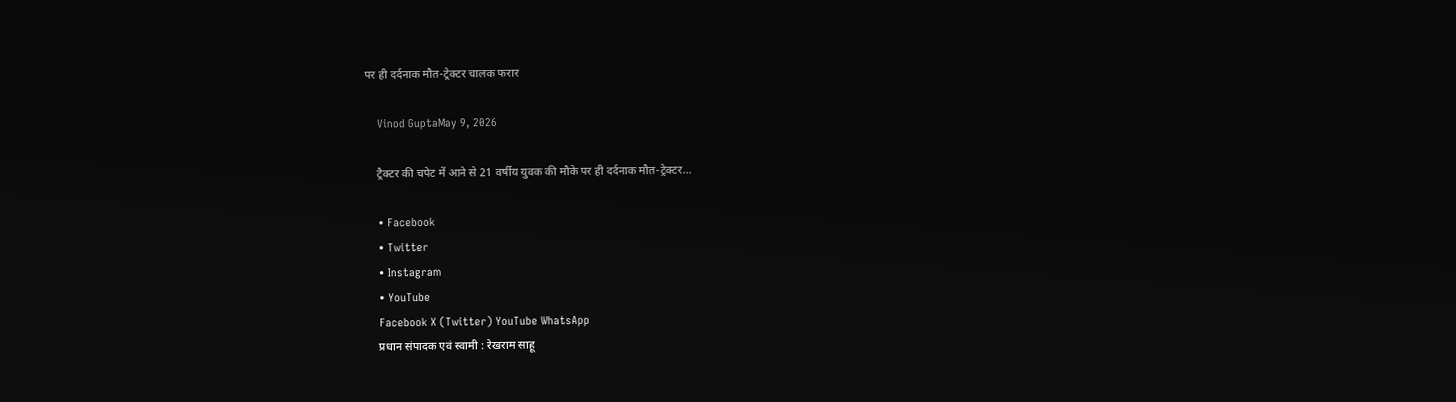पर ही दर्दनाक मौत-ट्रेक्टर चालक फरार

    Vinod GuptaMay 9, 2026

    ट्रैक्टर की चपेट में आने से 21 वर्षीय युवक की मौके पर ही दर्दनाक मौत-ट्रेक्टर…

    • Facebook
    • Twitter
    • Instagram
    • YouTube
    Facebook X (Twitter) YouTube WhatsApp
    प्रधान संपादक एवं स्वामी : रेखराम साहू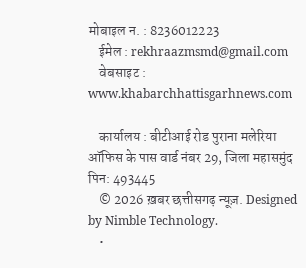मोबाइल न. : 8236012223
    ईमेल : rekhraazmsmd@gmail.com
    वेबसाइट : www.khabarchhattisgarhnews.com

    कार्यालय : बीटीआई रोड पुराना मलेरिया ऑफिस के पास वार्ड नंबर 29, जिला महासमुंद पिन: 493445
    © 2026 ख़बर छत्तीसगढ़ न्यूज़. Designed by Nimble Technology.
    •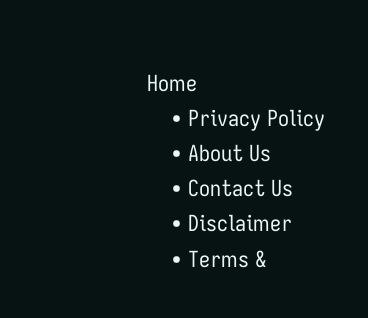Home
    • Privacy Policy
    • About Us
    • Contact Us
    • Disclaimer
    • Terms &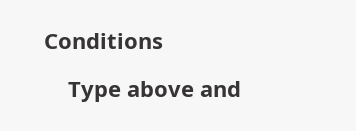Conditions

    Type above and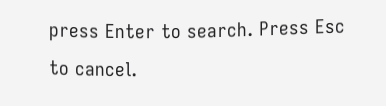press Enter to search. Press Esc to cancel.